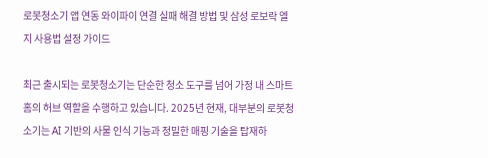로봇청소기 앱 연동 와이파이 연결 실패 해결 방법 및 삼성 로보락 엘지 사용법 설정 가이드

최근 출시되는 로봇청소기는 단순한 청소 도구를 넘어 가정 내 스마트홈의 허브 역할을 수행하고 있습니다. 2025년 현재, 대부분의 로봇청소기는 AI 기반의 사물 인식 기능과 정밀한 매핑 기술을 탑재하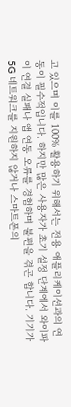고 있으며 이를 100% 활용하기 위해서는 전용 애플리케이션과의 연동이 필수적입니다. 하지만 많은 사용자가 초기 설정 단계에서 와이파이 연결 실패나 앱 연동 오류를 경험하며 불편을 겪곤 합니다. 기기가 5G 네트워크를 지원하지 않거나 스마트폰의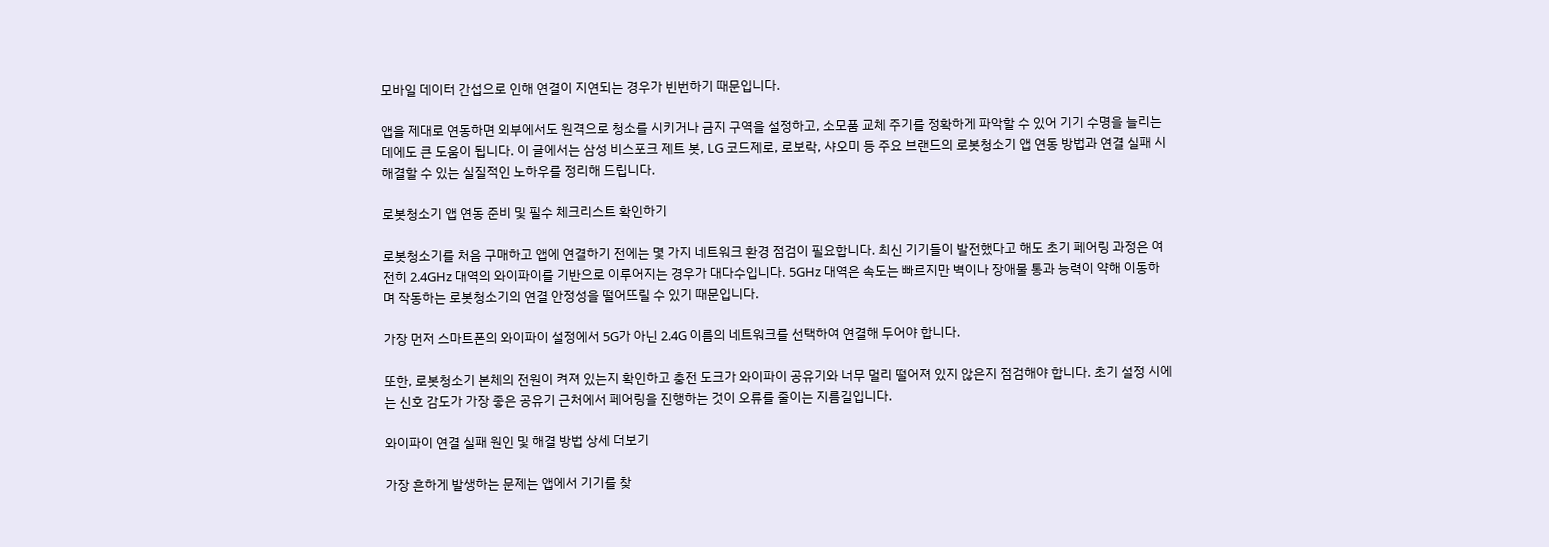모바일 데이터 간섭으로 인해 연결이 지연되는 경우가 빈번하기 때문입니다.

앱을 제대로 연동하면 외부에서도 원격으로 청소를 시키거나 금지 구역을 설정하고, 소모품 교체 주기를 정확하게 파악할 수 있어 기기 수명을 늘리는 데에도 큰 도움이 됩니다. 이 글에서는 삼성 비스포크 제트 봇, LG 코드제로, 로보락, 샤오미 등 주요 브랜드의 로봇청소기 앱 연동 방법과 연결 실패 시 해결할 수 있는 실질적인 노하우를 정리해 드립니다.

로봇청소기 앱 연동 준비 및 필수 체크리스트 확인하기

로봇청소기를 처음 구매하고 앱에 연결하기 전에는 몇 가지 네트워크 환경 점검이 필요합니다. 최신 기기들이 발전했다고 해도 초기 페어링 과정은 여전히 2.4GHz 대역의 와이파이를 기반으로 이루어지는 경우가 대다수입니다. 5GHz 대역은 속도는 빠르지만 벽이나 장애물 통과 능력이 약해 이동하며 작동하는 로봇청소기의 연결 안정성을 떨어뜨릴 수 있기 때문입니다.

가장 먼저 스마트폰의 와이파이 설정에서 5G가 아닌 2.4G 이름의 네트워크를 선택하여 연결해 두어야 합니다.

또한, 로봇청소기 본체의 전원이 켜져 있는지 확인하고 충전 도크가 와이파이 공유기와 너무 멀리 떨어져 있지 않은지 점검해야 합니다. 초기 설정 시에는 신호 감도가 가장 좋은 공유기 근처에서 페어링을 진행하는 것이 오류를 줄이는 지름길입니다.

와이파이 연결 실패 원인 및 해결 방법 상세 더보기

가장 흔하게 발생하는 문제는 앱에서 기기를 찾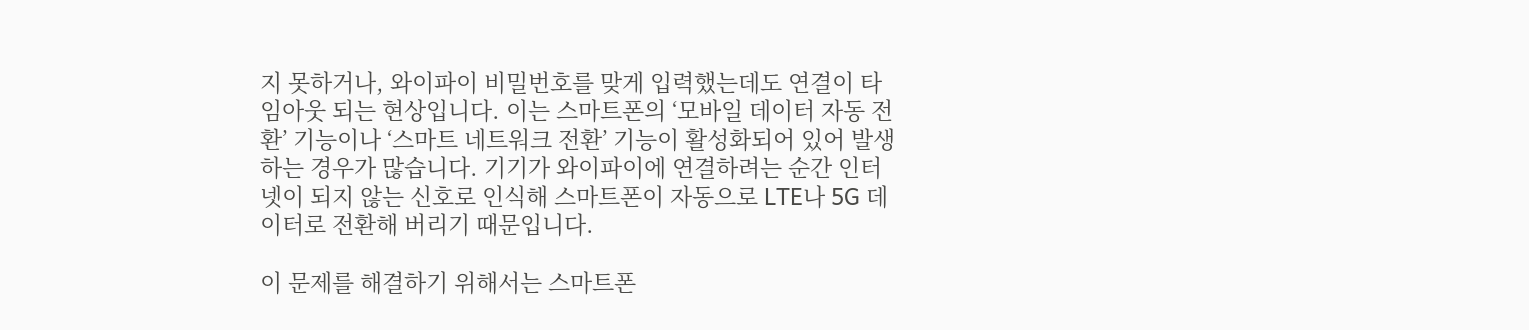지 못하거나, 와이파이 비밀번호를 맞게 입력했는데도 연결이 타임아웃 되는 현상입니다. 이는 스마트폰의 ‘모바일 데이터 자동 전환’ 기능이나 ‘스마트 네트워크 전환’ 기능이 활성화되어 있어 발생하는 경우가 많습니다. 기기가 와이파이에 연결하려는 순간 인터넷이 되지 않는 신호로 인식해 스마트폰이 자동으로 LTE나 5G 데이터로 전환해 버리기 때문입니다.

이 문제를 해결하기 위해서는 스마트폰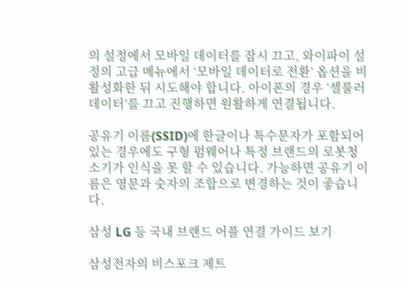의 설정에서 모바일 데이터를 잠시 끄고, 와이파이 설정의 고급 메뉴에서 ‘모바일 데이터로 전환’ 옵션을 비활성화한 뒤 시도해야 합니다. 아이폰의 경우 ‘셀룰러 데이터’를 끄고 진행하면 원활하게 연결됩니다.

공유기 이름(SSID)에 한글이나 특수문자가 포함되어 있는 경우에도 구형 펌웨어나 특정 브랜드의 로봇청소기가 인식을 못 할 수 있습니다. 가능하면 공유기 이름은 영문과 숫자의 조합으로 변경하는 것이 좋습니다.

삼성 LG 등 국내 브랜드 어플 연결 가이드 보기

삼성전자의 비스포크 제트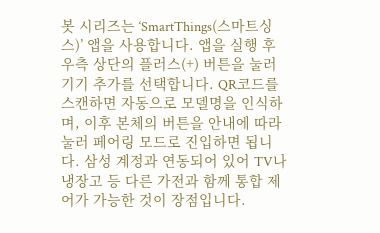봇 시리즈는 ‘SmartThings(스마트싱스)’ 앱을 사용합니다. 앱을 실행 후 우측 상단의 플러스(+) 버튼을 눌러 기기 추가를 선택합니다. QR코드를 스캔하면 자동으로 모델명을 인식하며, 이후 본체의 버튼을 안내에 따라 눌러 페어링 모드로 진입하면 됩니다. 삼성 계정과 연동되어 있어 TV나 냉장고 등 다른 가전과 함께 통합 제어가 가능한 것이 장점입니다.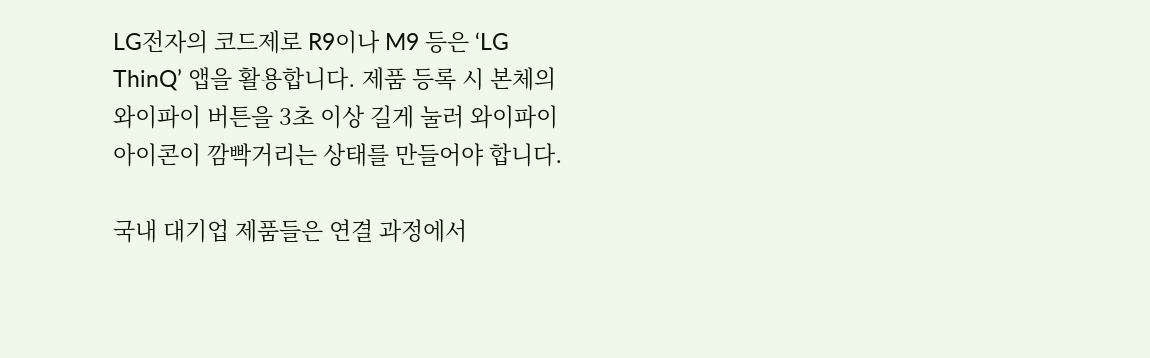LG전자의 코드제로 R9이나 M9 등은 ‘LG ThinQ’ 앱을 활용합니다. 제품 등록 시 본체의 와이파이 버튼을 3초 이상 길게 눌러 와이파이 아이콘이 깜빡거리는 상태를 만들어야 합니다.

국내 대기업 제품들은 연결 과정에서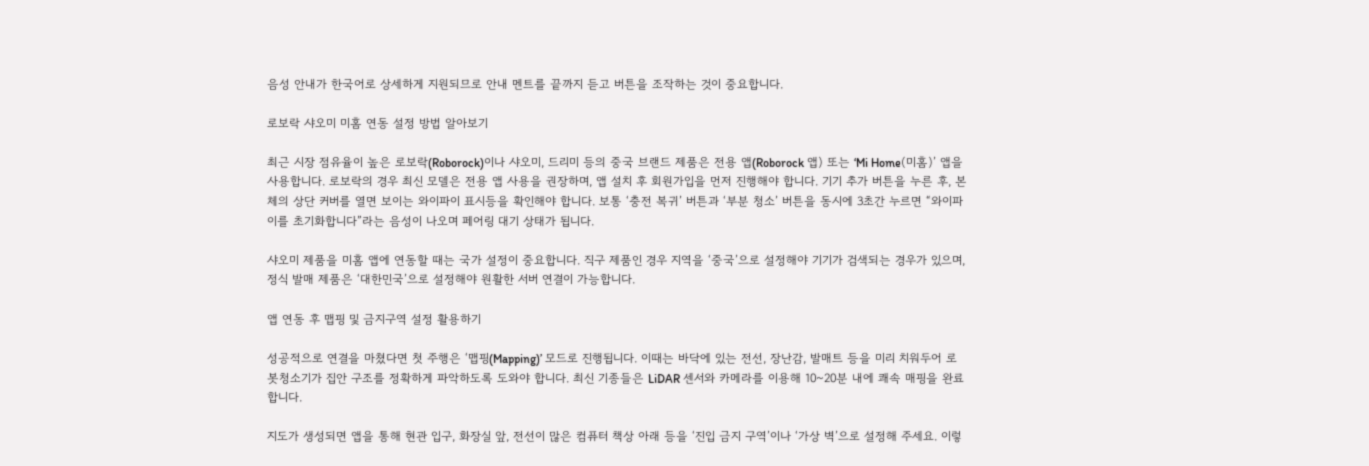음성 안내가 한국어로 상세하게 지원되므로 안내 멘트를 끝까지 듣고 버튼을 조작하는 것이 중요합니다.

로보락 샤오미 미홈 연동 설정 방법 알아보기

최근 시장 점유율이 높은 로보락(Roborock)이나 샤오미, 드리미 등의 중국 브랜드 제품은 전용 앱(Roborock 앱) 또는 ‘Mi Home(미홈)’ 앱을 사용합니다. 로보락의 경우 최신 모델은 전용 앱 사용을 권장하며, 앱 설치 후 회원가입을 먼저 진행해야 합니다. 기기 추가 버튼을 누른 후, 본체의 상단 커버를 열면 보이는 와이파이 표시등을 확인해야 합니다. 보통 ‘충전 복귀’ 버튼과 ‘부분 청소’ 버튼을 동시에 3초간 누르면 “와이파이를 초기화합니다”라는 음성이 나오며 페어링 대기 상태가 됩니다.

샤오미 제품을 미홈 앱에 연동할 때는 국가 설정이 중요합니다. 직구 제품인 경우 지역을 ‘중국’으로 설정해야 기기가 검색되는 경우가 있으며, 정식 발매 제품은 ‘대한민국’으로 설정해야 원활한 서버 연결이 가능합니다.

앱 연동 후 맵핑 및 금지구역 설정 활용하기

성공적으로 연결을 마쳤다면 첫 주행은 ‘맵핑(Mapping)’ 모드로 진행됩니다. 이때는 바닥에 있는 전선, 장난감, 발매트 등을 미리 치워두어 로봇청소기가 집안 구조를 정확하게 파악하도록 도와야 합니다. 최신 기종들은 LiDAR 센서와 카메라를 이용해 10~20분 내에 쾌속 매핑을 완료합니다.

지도가 생성되면 앱을 통해 현관 입구, 화장실 앞, 전선이 많은 컴퓨터 책상 아래 등을 ‘진입 금지 구역’이나 ‘가상 벽’으로 설정해 주세요. 이렇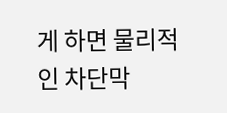게 하면 물리적인 차단막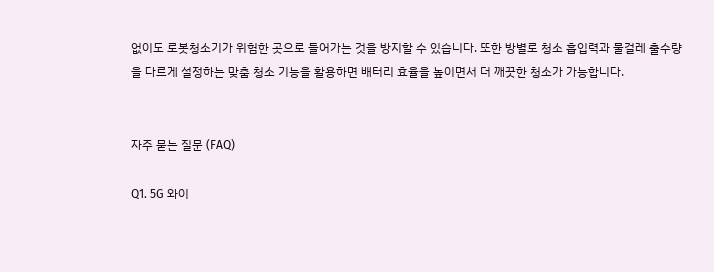없이도 로봇청소기가 위험한 곳으로 들어가는 것을 방지할 수 있습니다. 또한 방별로 청소 흡입력과 물걸레 출수량을 다르게 설정하는 맞춤 청소 기능을 활용하면 배터리 효율을 높이면서 더 깨끗한 청소가 가능합니다.


자주 묻는 질문 (FAQ)

Q1. 5G 와이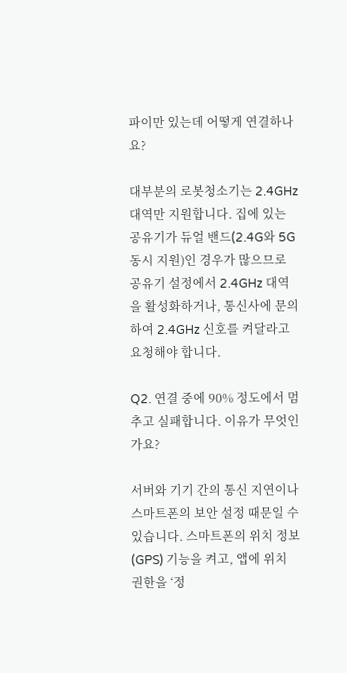파이만 있는데 어떻게 연결하나요?

대부분의 로봇청소기는 2.4GHz 대역만 지원합니다. 집에 있는 공유기가 듀얼 밴드(2.4G와 5G 동시 지원)인 경우가 많으므로 공유기 설정에서 2.4GHz 대역을 활성화하거나, 통신사에 문의하여 2.4GHz 신호를 켜달라고 요청해야 합니다.

Q2. 연결 중에 90% 정도에서 멈추고 실패합니다. 이유가 무엇인가요?

서버와 기기 간의 통신 지연이나 스마트폰의 보안 설정 때문일 수 있습니다. 스마트폰의 위치 정보(GPS) 기능을 켜고, 앱에 위치 권한을 ‘정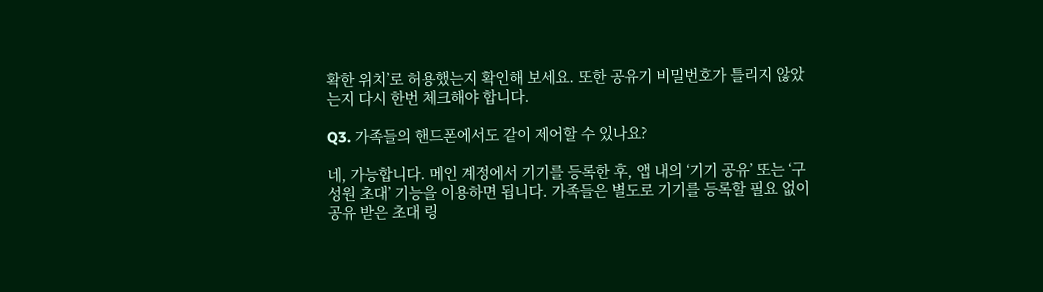확한 위치’로 허용했는지 확인해 보세요. 또한 공유기 비밀번호가 틀리지 않았는지 다시 한번 체크해야 합니다.

Q3. 가족들의 핸드폰에서도 같이 제어할 수 있나요?

네, 가능합니다. 메인 계정에서 기기를 등록한 후, 앱 내의 ‘기기 공유’ 또는 ‘구성원 초대’ 기능을 이용하면 됩니다. 가족들은 별도로 기기를 등록할 필요 없이 공유 받은 초대 링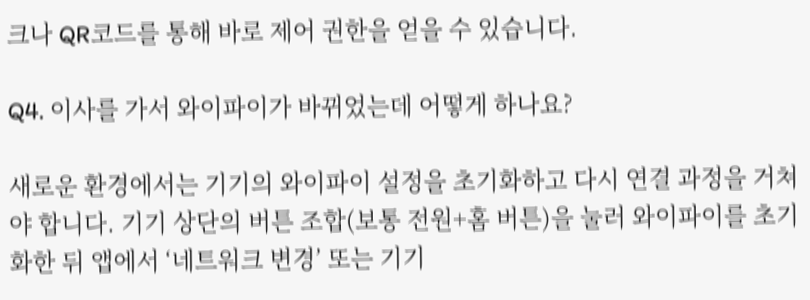크나 QR코드를 통해 바로 제어 권한을 얻을 수 있습니다.

Q4. 이사를 가서 와이파이가 바뀌었는데 어떻게 하나요?

새로운 환경에서는 기기의 와이파이 설정을 초기화하고 다시 연결 과정을 거쳐야 합니다. 기기 상단의 버튼 조합(보통 전원+홈 버튼)을 눌러 와이파이를 초기화한 뒤 앱에서 ‘네트워크 변경’ 또는 기기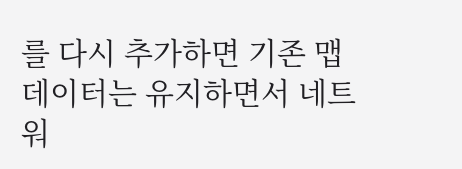를 다시 추가하면 기존 맵 데이터는 유지하면서 네트워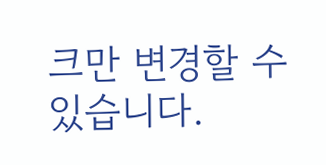크만 변경할 수 있습니다.